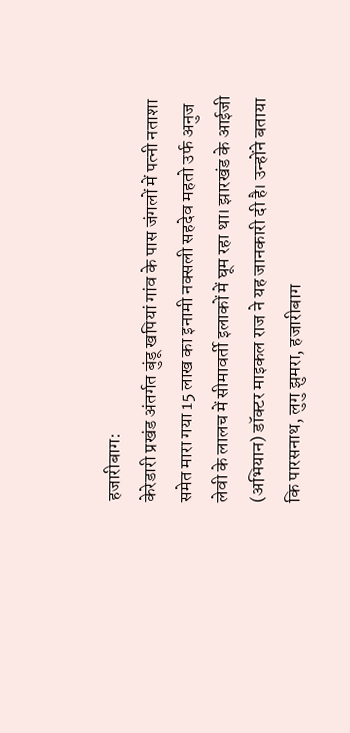हजारीबाग:
केरेडारी प्रखंड अंतर्गत बुंडू खपियां गांव के पास जंगलों में पत्नी नताशा समेत मारा गया 15 लाख का इनामी नक्सली सहदेव महतो उर्फ अनुज लेवी के लालच में सीमावर्ती इलाकों में घूम रहा था। झारखंड के आईजी (अभियान) डॉक्टर माइकल राज ने यह जानकारी दी है। उन्होंने बताया कि पारसनाथ, लुगु झुमरा, हजारीबाग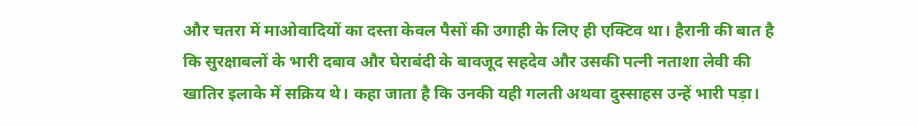और चतरा में माओवादियों का दस्ता केवल पैसों की उगाही के लिए ही एक्टिव था। हैरानी की बात है कि सुरक्षाबलों के भारी दबाव और घेराबंदी के बावजूद सहदेव और उसकी पत्नी नताशा लेवी की खातिर इलाके में सक्रिय थे। कहा जाता है कि उनकी यही गलती अथवा दुस्साहस उन्हें भारी पड़ा।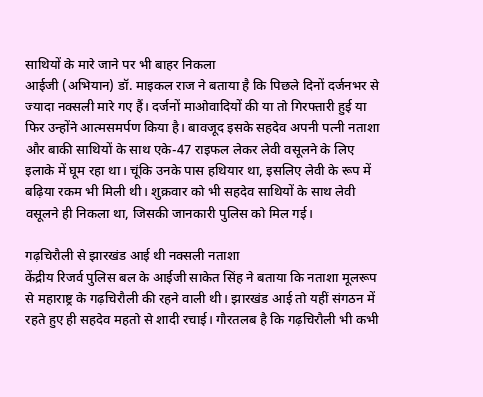साथियों के मारे जाने पर भी बाहर निकला
आईजी (अभियान) डॉ. माइकल राज ने बताया है कि पिछले दिनों दर्जनभर से ज्यादा नक्सली मारे गए हैं। दर्जनों माओवादियों की या तो गिरफ्तारी हुई या फिर उन्होंने आत्मसमर्पण किया है। बावजूद इसके सहदेव अपनी पत्नी नताशा और बाकी साथियों के साथ एके-47 राइफल लेकर लेवी वसूलने के लिए इलाके में घूम रहा था। चूंकि उनके पास हथियार था, इसलिए लेवी के रूप में बढ़िया रकम भी मिली थी। शुक्रवार को भी सहदेव साथियों के साथ लेवी वसूलने ही निकला था, जिसकी जानकारी पुलिस को मिल गई।

गढ़चिरौली से झारखंड आई थी नक्सली नताशा
केंद्रीय रिजर्व पुलिस बल के आईजी साकेत सिंह ने बताया कि नताशा मूलरूप से महाराष्ट्र के गढ़चिरौली की रहने वाली थी। झारखंड आई तो यहीं संगठन में रहते हुए ही सहदेव महतो से शादी रचाई। गौरतलब है कि गढ़चिरौली भी कभी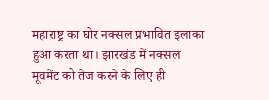महाराष्ट्र का घोर नक्सल प्रभावित इलाका हुआ करता था। झारखंड में नक्सल मूवमेंट को तेज करने के लिए ही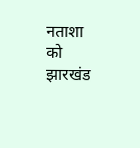नताशा को झारखंड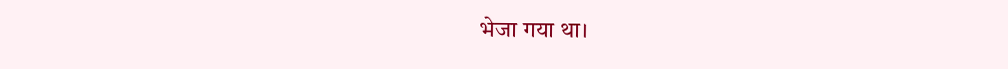भेजा गया था।